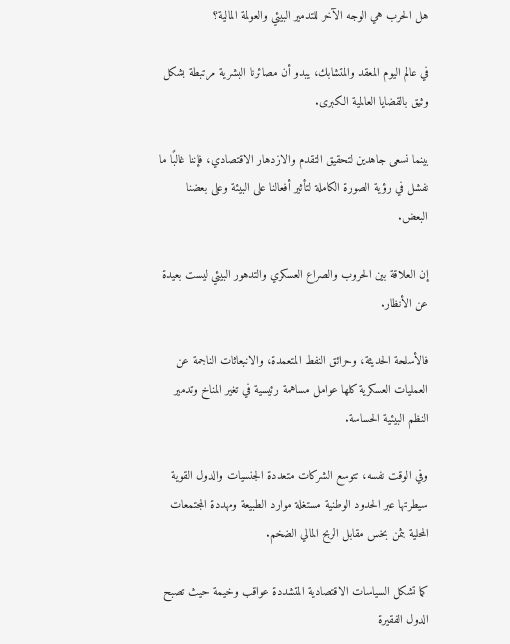هل الحرب هي الوجه الآخر للتدمير البيئي والعولمة المالية؟

في عالم اليوم المعقد والمتشابك، يبدو أن مصائرنا البشرية مرتبطة بشكل وثيق بالقضايا العالمية الكبرى.

بينما نسعى جاهدين لتحقيق التقدم والازدهار الاقتصادي، فإننا غالبًا ما نفشل في رؤية الصورة الكاملة لتأثير أفعالنا على البيئة وعلى بعضنا البعض.

إن العلاقة بين الحروب والصراع العسكري والتدهور البيئي ليست بعيدة عن الأنظار.

فالأسلحة الحديثة، وحرائق النفط المتعمدة، والانبعاثات الناجمة عن العمليات العسكرية كلها عوامل مساهمة رئيسية في تغير المناخ وتدمير النظم البيئية الحساسة.

وفي الوقت نفسه، تتوسع الشركات متعددة الجنسيات والدول القوية سيطرتها عبر الحدود الوطنية مستغلة موارد الطبيعة ومهددة المجتمعات المحلية بثمن بخس مقابل الربح المالي الضخم.

كما تشكل السياسات الاقتصادية المتشددة عواقب وخيمة حيث تصبح الدول الفقيرة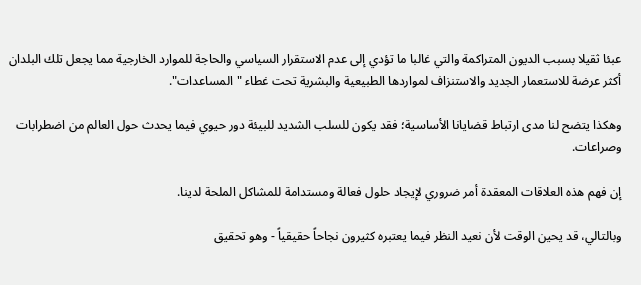عبئا ثقيلا بسبب الديون المتراكمة والتي غالبا ما تؤدي إلى عدم الاستقرار السياسي والحاجة للموارد الخارجية مما يجعل تلك البلدان أكثر عرضة للاستعمار الجديد والاستنزاف لمواردها الطبيعية والبشرية تحت غطاء "المساعدات".

وهكذا يتضح لنا مدى ارتباط قضايانا الأساسية؛ فقد يكون للسلب الشديد للبيئة دور حيوي فيما يحدث حول العالم من اضطرابات وصراعات.

إن فهم هذه العلاقات المعقدة أمر ضروري لإيجاد حلول فعالة ومستدامة للمشاكل الملحة لدينا.

وبالتالي، قد يحين الوقت لأن نعيد النظر فيما يعتبره كثيرون نجاحاً حقيقياً - وهو تحقيق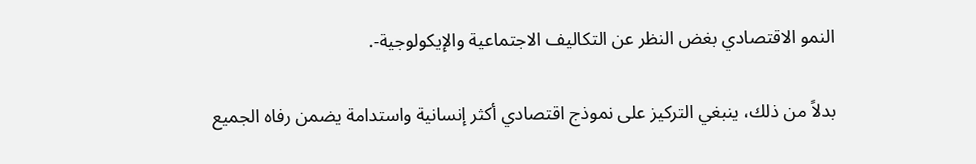النمو الاقتصادي بغض النظر عن التكاليف الاجتماعية والإيكولوجية-.

بدلاً من ذلك، ينبغي التركيز على نموذج اقتصادي أكثر إنسانية واستدامة يضمن رفاه الجميع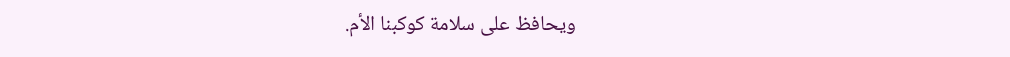ويحافظ على سلامة كوكبنا الأم.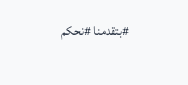#بتقدمنا #نحكم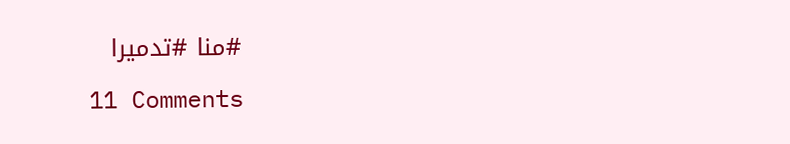#منا #تدميرا

11 Comments